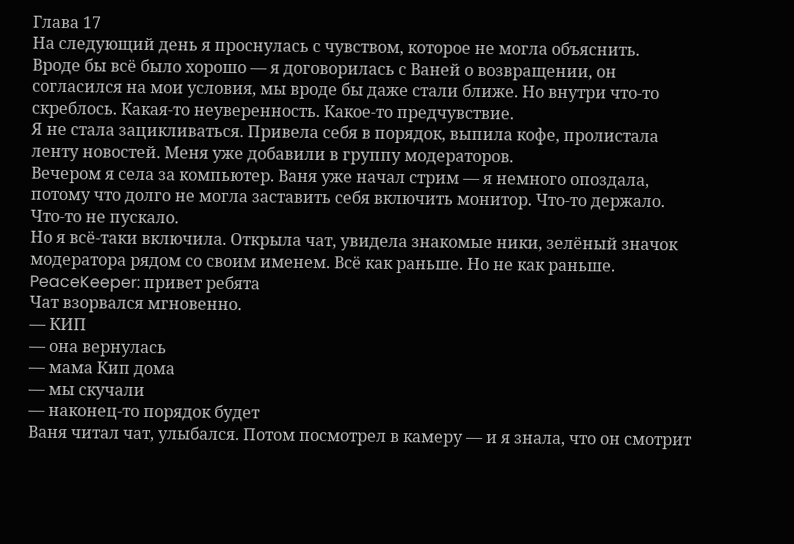Глава 17
На следующий день я проснулась с чувством, которое не могла объяснить.
Вроде бы всё было хорошо — я договорилась с Ваней о возвращении, он согласился на мои условия, мы вроде бы даже стали ближе. Но внутри что-то скреблось. Какая-то неуверенность. Какое-то предчувствие.
Я не стала зацикливаться. Привела себя в порядок, выпила кофе, пролистала ленту новостей. Меня уже добавили в группу модераторов.
Вечером я села за компьютер. Ваня уже начал стрим — я немного опоздала, потому что долго не могла заставить себя включить монитор. Что-то держало. Что-то не пускало.
Но я всё-таки включила. Открыла чат, увидела знакомые ники, зелёный значок модератора рядом со своим именем. Всё как раньше. Но не как раньше.
PeaceKeeper: привет ребята
Чат взорвался мгновенно.
— КИП
— она вернулась
— мама Кип дома
— мы скучали
— наконец-то порядок будет
Ваня читал чат, улыбался. Потом посмотрел в камеру — и я знала, что он смотрит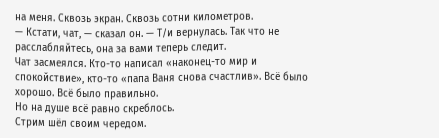на меня. Сквозь экран. Сквозь сотни километров.
— Кстати, чат, — сказал он. — Т/и вернулась. Так что не расслабляйтесь, она за вами теперь следит.
Чат засмеялся. Кто-то написал «наконец-то мир и спокойствие», кто-то «папа Ваня снова счастлив». Всё было хорошо. Всё было правильно.
Но на душе всё равно скреблось.
Стрим шёл своим чередом.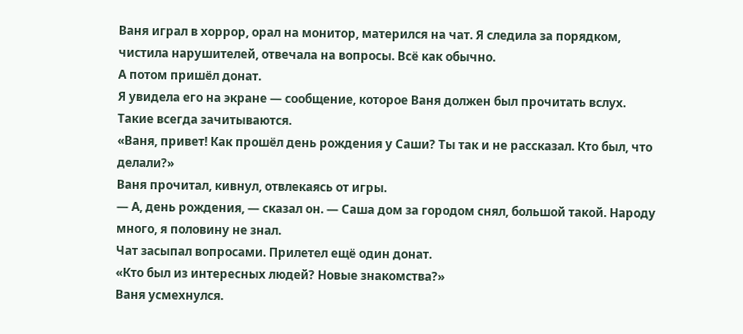Ваня играл в хоррор, орал на монитор, матерился на чат. Я следила за порядком, чистила нарушителей, отвечала на вопросы. Всё как обычно.
А потом пришёл донат.
Я увидела его на экране — сообщение, которое Ваня должен был прочитать вслух. Такие всегда зачитываются.
«Ваня, привет! Как прошёл день рождения у Саши? Ты так и не рассказал. Кто был, что делали?»
Ваня прочитал, кивнул, отвлекаясь от игры.
— А, день рождения, — сказал он. — Саша дом за городом снял, большой такой. Народу много, я половину не знал.
Чат засыпал вопросами. Прилетел ещё один донат.
«Кто был из интересных людей? Новые знакомства?»
Ваня усмехнулся.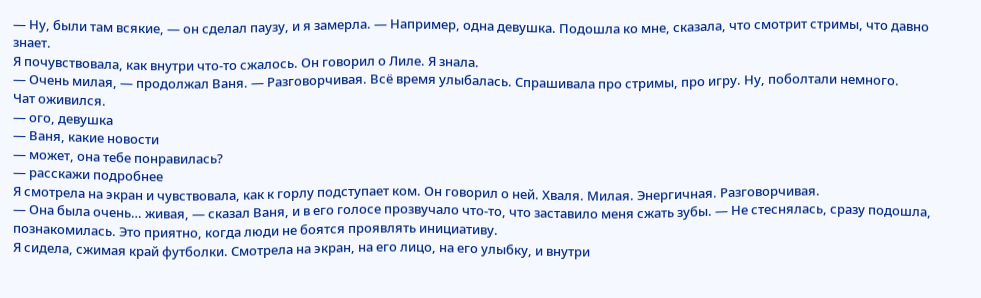— Ну, были там всякие, — он сделал паузу, и я замерла. — Например, одна девушка. Подошла ко мне, сказала, что смотрит стримы, что давно знает.
Я почувствовала, как внутри что-то сжалось. Он говорил о Лиле. Я знала.
— Очень милая, — продолжал Ваня. — Разговорчивая. Всё время улыбалась. Спрашивала про стримы, про игру. Ну, поболтали немного.
Чат оживился.
— ого, девушка
— Ваня, какие новости
— может, она тебе понравилась?
— расскажи подробнее
Я смотрела на экран и чувствовала, как к горлу подступает ком. Он говорил о ней. Хваля. Милая. Энергичная. Разговорчивая.
— Она была очень… живая, — сказал Ваня, и в его голосе прозвучало что-то, что заставило меня сжать зубы. — Не стеснялась, сразу подошла, познакомилась. Это приятно, когда люди не боятся проявлять инициативу.
Я сидела, сжимая край футболки. Смотрела на экран, на его лицо, на его улыбку, и внутри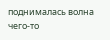поднималась волна чего-то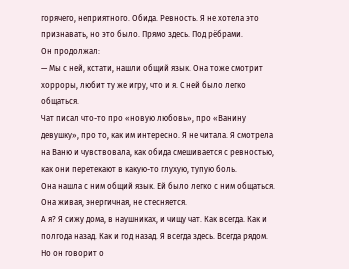горячего, неприятного. Обида. Ревность. Я не хотела это признавать, но это было. Прямо здесь. Под рёбрами.
Он продолжал:
— Мы с ней, кстати, нашли общий язык. Она тоже смотрит хорроры, любит ту же игру, что и я. С ней было легко общаться.
Чат писал что-то про «новую любовь», про «Ванину девушку», про то, как им интересно. Я не читала. Я смотрела на Ваню и чувствовала, как обида смешивается с ревностью, как они перетекают в какую-то глухую, тупую боль.
Она нашла с ним общий язык. Ей было легко с ним общаться. Она живая, энергичная, не стесняется.
А я? Я сижу дома, в наушниках, и чищу чат. Как всегда. Как и полгода назад. Как и год назад. Я всегда здесь. Всегда рядом. Но он говорит о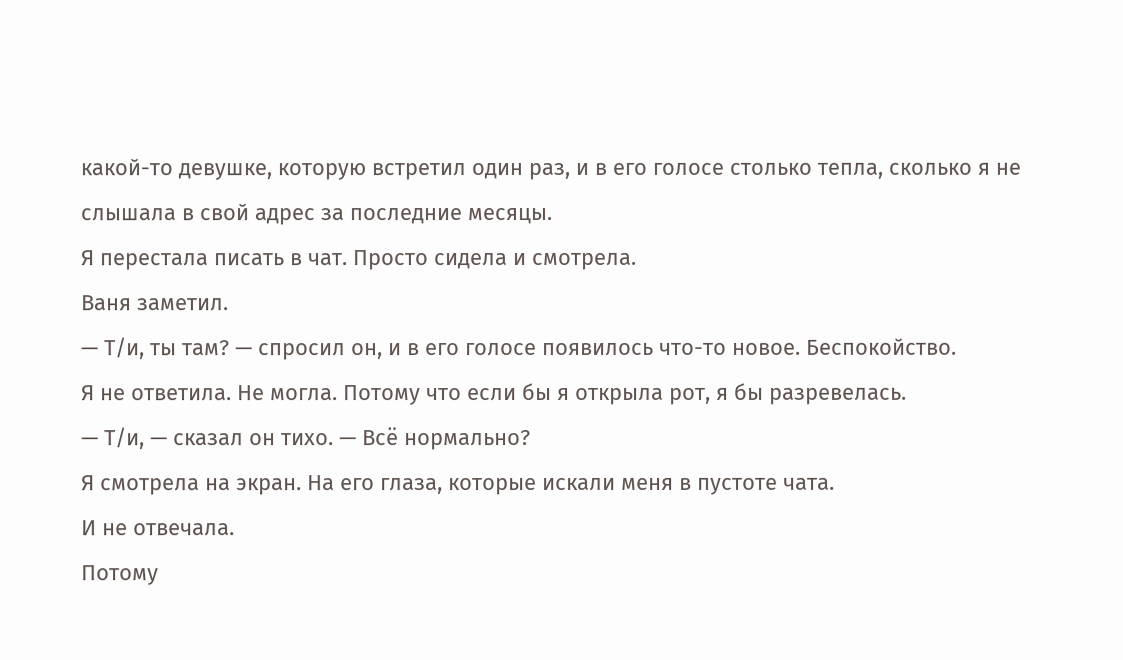какой-то девушке, которую встретил один раз, и в его голосе столько тепла, сколько я не слышала в свой адрес за последние месяцы.
Я перестала писать в чат. Просто сидела и смотрела.
Ваня заметил.
— Т/и, ты там? — спросил он, и в его голосе появилось что-то новое. Беспокойство.
Я не ответила. Не могла. Потому что если бы я открыла рот, я бы разревелась.
— Т/и, — сказал он тихо. — Всё нормально?
Я смотрела на экран. На его глаза, которые искали меня в пустоте чата.
И не отвечала.
Потому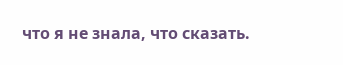что я не знала, что сказать.